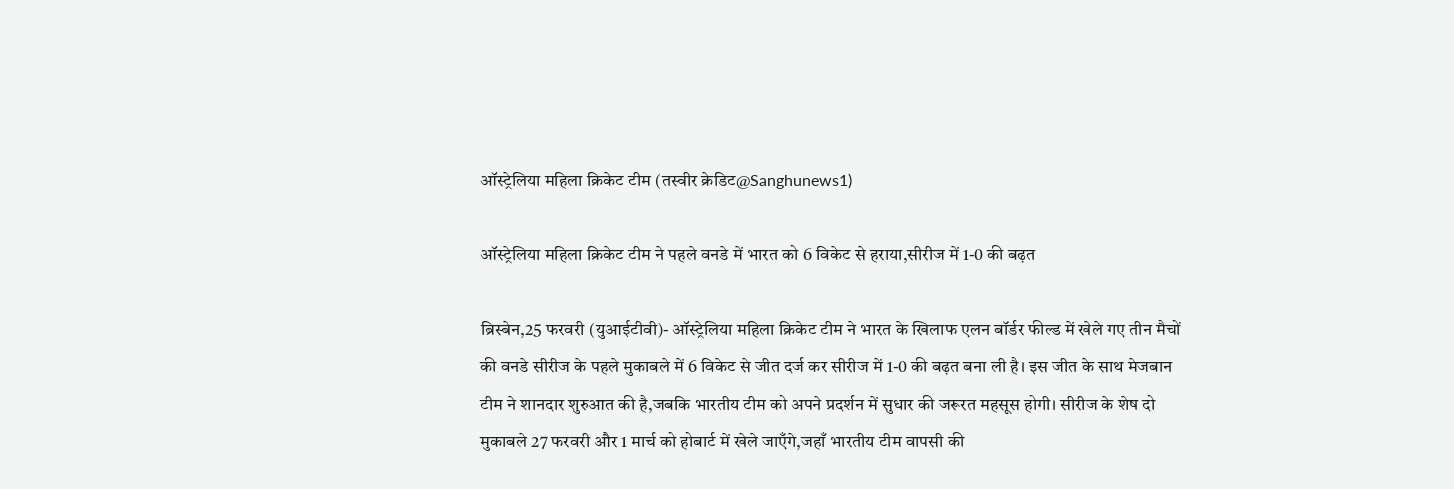ऑस्ट्रेलिया महिला क्रिकेट टीम (तस्वीर क्रेडिट@Sanghunews1)

ऑस्ट्रेलिया महिला क्रिकेट टीम ने पहले वनडे में भारत को 6 विकेट से हराया,सीरीज में 1-0 की बढ़त

ब्रिस्बेन,25 फरवरी (युआईटीवी)- ऑस्ट्रेलिया महिला क्रिकेट टीम ने भारत के खिलाफ एलन बॉर्डर फील्ड में खेले गए तीन मैचों की वनडे सीरीज के पहले मुकाबले में 6 विकेट से जीत दर्ज कर सीरीज में 1-0 की बढ़त बना ली है। इस जीत के साथ मेजबान टीम ने शानदार शुरुआत की है,जबकि भारतीय टीम को अपने प्रदर्शन में सुधार की जरूरत महसूस होगी। सीरीज के शेष दो मुकाबले 27 फरवरी और 1 मार्च को होबार्ट में खेले जाएँगे,जहाँ भारतीय टीम वापसी की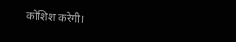कोशिश करेगी।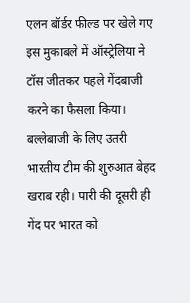एलन बॉर्डर फील्ड पर खेले गए इस मुकाबले में ऑस्ट्रेलिया ने टॉस जीतकर पहले गेंदबाजी करने का फैसला किया। बल्लेबाजी के लिए उतरी भारतीय टीम की शुरुआत बेहद खराब रही। पारी की दूसरी ही गेंद पर भारत को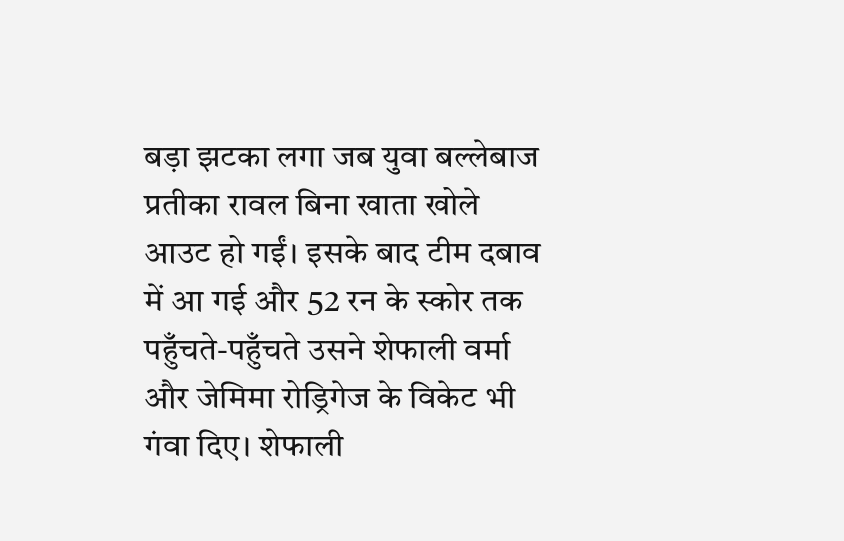बड़ा झटका लगा जब युवा बल्लेबाज प्रतीका रावल बिना खाता खोले आउट हो गईं। इसके बाद टीम दबाव में आ गई और 52 रन के स्कोर तक पहुँचते-पहुँचते उसने शेफाली वर्मा और जेमिमा रोड्रिगेज के विकेट भी गंवा दिए। शेफाली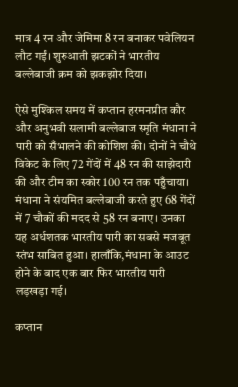मात्र 4 रन और जेमिमा 8 रन बनाकर पवेलियन लौट गईं। शुरुआती झटकों ने भारतीय बल्लेबाजी क्रम को झकझोर दिया।

ऐसे मुश्किल समय में कप्तान हरमनप्रीत कौर और अनुभवी सलामी बल्लेबाज स्मृति मंधाना ने पारी को सँभालने की कोशिश की। दोनों ने चौथे विकेट के लिए 72 गेंदों में 48 रन की साझेदारी की और टीम का स्कोर 100 रन तक पहुँचाया। मंधाना ने संयमित बल्लेबाजी करते हुए 68 गेंदों में 7 चौकों की मदद से 58 रन बनाए। उनका यह अर्धशतक भारतीय पारी का सबसे मजबूत स्तंभ साबित हुआ। हालाँकि,मंधाना के आउट होने के बाद एक बार फिर भारतीय पारी लड़खड़ा गई।

कप्तान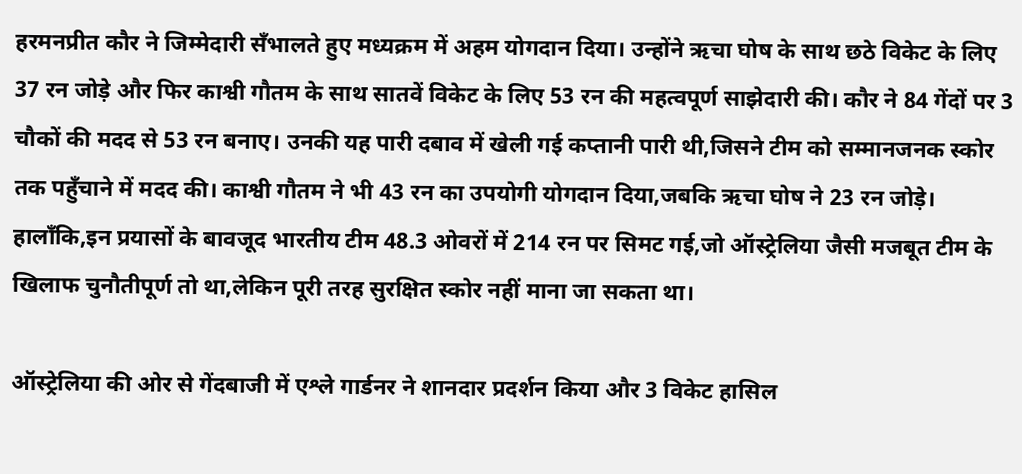हरमनप्रीत कौर ने जिम्मेदारी सँभालते हुए मध्यक्रम में अहम योगदान दिया। उन्होंने ऋचा घोष के साथ छठे विकेट के लिए 37 रन जोड़े और फिर काश्वी गौतम के साथ सातवें विकेट के लिए 53 रन की महत्वपूर्ण साझेदारी की। कौर ने 84 गेंदों पर 3 चौकों की मदद से 53 रन बनाए। उनकी यह पारी दबाव में खेली गई कप्तानी पारी थी,जिसने टीम को सम्मानजनक स्कोर तक पहुँचाने में मदद की। काश्वी गौतम ने भी 43 रन का उपयोगी योगदान दिया,जबकि ऋचा घोष ने 23 रन जोड़े। हालाँकि,इन प्रयासों के बावजूद भारतीय टीम 48.3 ओवरों में 214 रन पर सिमट गई,जो ऑस्ट्रेलिया जैसी मजबूत टीम के खिलाफ चुनौतीपूर्ण तो था,लेकिन पूरी तरह सुरक्षित स्कोर नहीं माना जा सकता था।

ऑस्ट्रेलिया की ओर से गेंदबाजी में एश्ले गार्डनर ने शानदार प्रदर्शन किया और 3 विकेट हासिल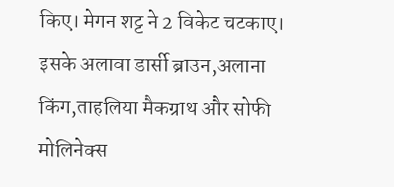किए। मेगन शट्ट ने 2 विकेट चटकाए। इसके अलावा डार्सी ब्राउन,अलाना किंग,ताहलिया मैकग्राथ और सोफी मोलिनेक्स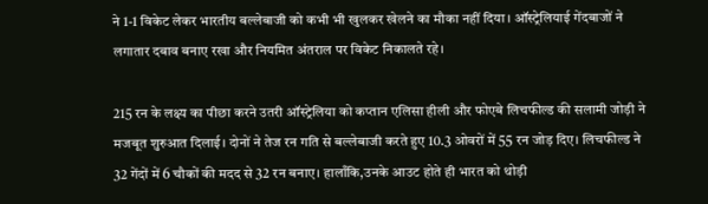ने 1-1 विकेट लेकर भारतीय बल्लेबाजी को कभी भी खुलकर खेलने का मौका नहीं दिया। ऑस्ट्रेलियाई गेंदबाजों ने लगातार दबाव बनाए रखा और नियमित अंतराल पर विकेट निकालते रहे।

215 रन के लक्ष्य का पीछा करने उतरी ऑस्ट्रेलिया को कप्तान एलिसा हीली और फोएबे लिचफील्ड की सलामी जोड़ी ने मजबूत शुरुआत दिलाई। दोनों ने तेज रन गति से बल्लेबाजी करते हुए 10.3 ओवरों में 55 रन जोड़ दिए। लिचफील्ड ने 32 गेंदों में 6 चौकों की मदद से 32 रन बनाए। हालाँकि,उनके आउट होते ही भारत को थोड़ी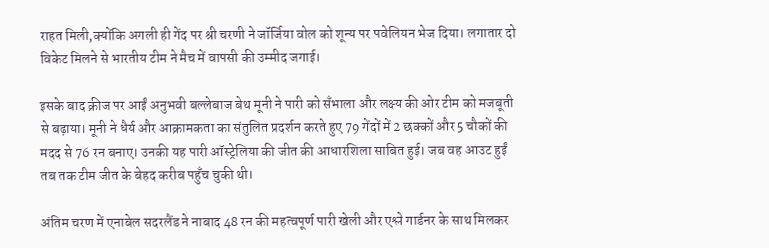राहत मिली,क्योंकि अगली ही गेंद पर श्री चरणी ने जॉर्जिया वोल को शून्य पर पवेलियन भेज दिया। लगातार दो विकेट मिलने से भारतीय टीम ने मैच में वापसी की उम्मीद जगाई।

इसके बाद क्रीज पर आईं अनुभवी बल्लेबाज बेथ मूनी ने पारी को सँभाला और लक्ष्य की ओर टीम को मजबूती से बढ़ाया। मूनी ने धैर्य और आक्रामकता का संतुलित प्रदर्शन करते हुए 79 गेंदों में 2 छक्कों और 5 चौकों की मदद से 76 रन बनाए। उनकी यह पारी ऑस्ट्रेलिया की जीत की आधारशिला साबित हुई। जब वह आउट हुईं तब तक टीम जीत के बेहद करीब पहुँच चुकी थी।

अंतिम चरण में एनाबेल सदरलैंड ने नाबाद 48 रन की महत्वपूर्ण पारी खेली और एश्ले गार्डनर के साथ मिलकर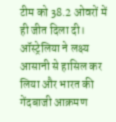टीम को 38.2 ओवरों में ही जीत दिला दी। ऑस्ट्रेलिया ने लक्ष्य आसानी से हासिल कर लिया और भारत की गेंदबाजी आक्रमण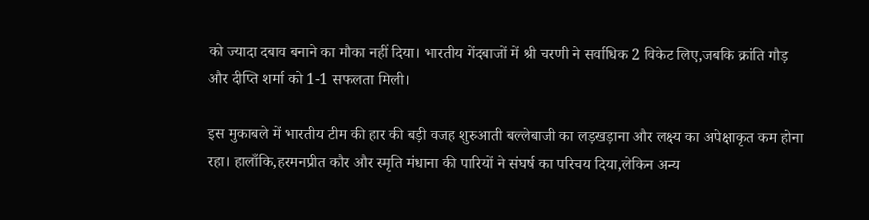को ज्यादा दबाव बनाने का मौका नहीं दिया। भारतीय गेंदबाजों में श्री चरणी ने सर्वाधिक 2 विकेट लिए,जबकि क्रांति गौड़ और दीप्ति शर्मा को 1-1 सफलता मिली।

इस मुकाबले में भारतीय टीम की हार की बड़ी वजह शुरुआती बल्लेबाजी का लड़खड़ाना और लक्ष्य का अपेक्षाकृत कम होना रहा। हालाँकि,हरमनप्रीत कौर और स्मृति मंधाना की पारियों ने संघर्ष का परिचय दिया,लेकिन अन्य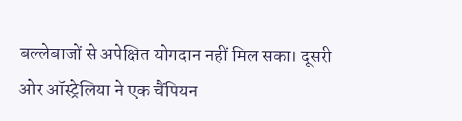बल्लेबाजों से अपेक्षित योगदान नहीं मिल सका। दूसरी ओर ऑस्ट्रेलिया ने एक चैंपियन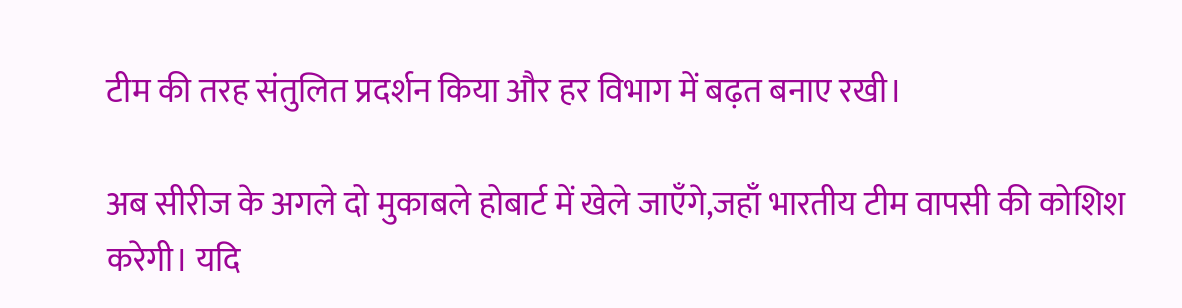टीम की तरह संतुलित प्रदर्शन किया और हर विभाग में बढ़त बनाए रखी।

अब सीरीज के अगले दो मुकाबले होबार्ट में खेले जाएँगे,जहाँ भारतीय टीम वापसी की कोशिश करेगी। यदि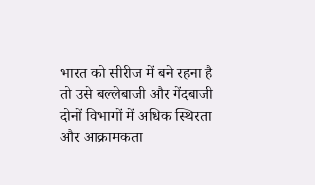भारत को सीरीज में बने रहना है तो उसे बल्लेबाजी और गेंदबाजी दोनों विभागों में अधिक स्थिरता और आक्रामकता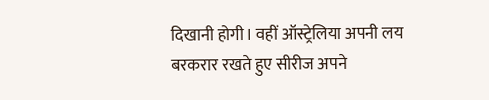दिखानी होगी। वहीं ऑस्ट्रेलिया अपनी लय बरकरार रखते हुए सीरीज अपने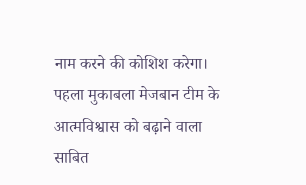नाम करने की कोशिश करेगा। पहला मुकाबला मेजबान टीम के आत्मविश्वास को बढ़ाने वाला साबित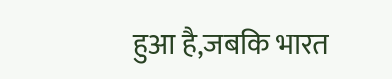हुआ है,जबकि भारत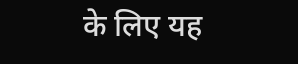के लिए यह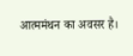आत्ममंथन का अवसर है।